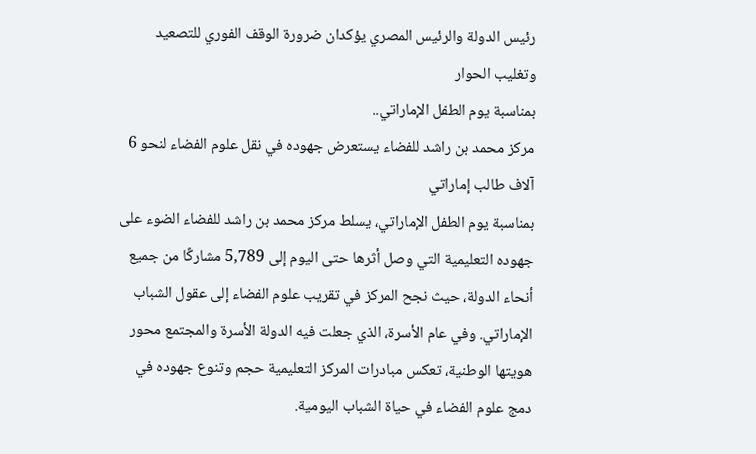رئيس الدولة والرئيس المصري يؤكدان ضرورة الوقف الفوري للتصعيد وتغليب الحوار
بمناسبة يوم الطفل الإماراتي..
مركز محمد بن راشد للفضاء يستعرض جهوده في نقل علوم الفضاء لنحو 6 آلاف طالب إماراتي
بمناسبة يوم الطفل الإماراتي، يسلط مركز محمد بن راشد للفضاء الضوء على جهوده التعليمية التي وصل أثرها حتى اليوم إلى 5,789 مشاركًا من جميع أنحاء الدولة، حيث نجح المركز في تقريب علوم الفضاء إلى عقول الشباب الإماراتي. وفي عام الأسرة، الذي جعلت فيه الدولة الأسرة والمجتمع محور هويتها الوطنية، تعكس مبادرات المركز التعليمية حجم وتنوع جهوده في دمج علوم الفضاء في حياة الشباب اليومية.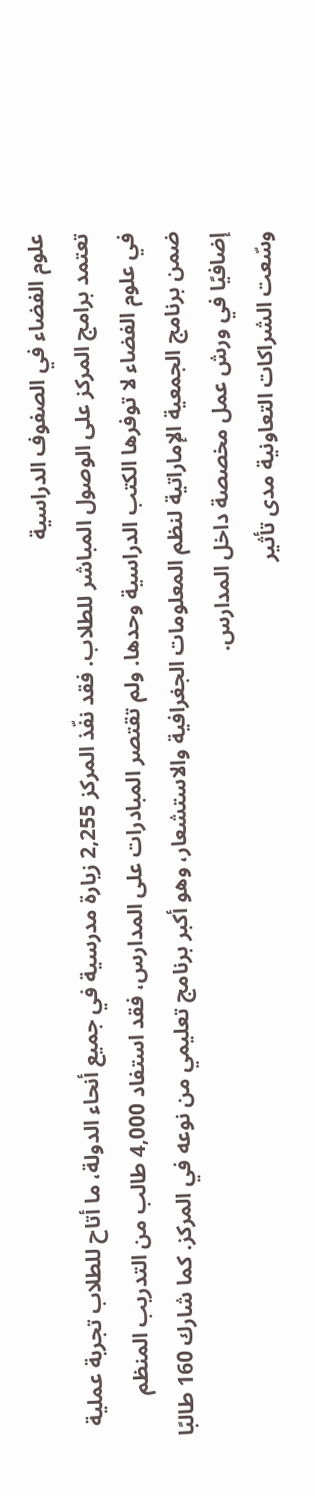علوم الفضاء في الصفوف الدراسية
تعتمد برامج المركز على الوصول المباشر للطلاب. فقد نفّذ المركز 2,255 زيارة مدرسية في جميع أنحاء الدولة، ما أتاح للطلاب تجربة عملية في علوم الفضاء لا توفرها الكتب الدراسية وحدها. ولم تقتصر المبادرات على المدارس، فقد استفاد 4,000 طالب من التدريب المنظم ضمن برنامج الجمعية الإماراتية لنظم المعلومات الجغرافية والاستشعار، وهو أكبر برنامج تعليمي من نوعه في المركز. كما شارك 160 طالبًا إضافيًا في ورش عمل مخصصة داخل المدارس.
وسّعت الشراكات التعاونية مدى تأثير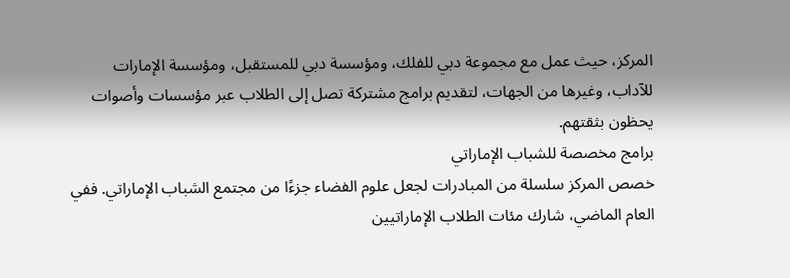المركز، حيث عمل مع مجموعة دبي للفلك، ومؤسسة دبي للمستقبل، ومؤسسة الإمارات للآداب، وغيرها من الجهات، لتقديم برامج مشتركة تصل إلى الطلاب عبر مؤسسات وأصوات يحظون بثقتهم.
برامج مخصصة للشباب الإماراتي
خصص المركز سلسلة من المبادرات لجعل علوم الفضاء جزءًا من مجتمع الشباب الإماراتي. ففي العام الماضي، شارك مئات الطلاب الإماراتيين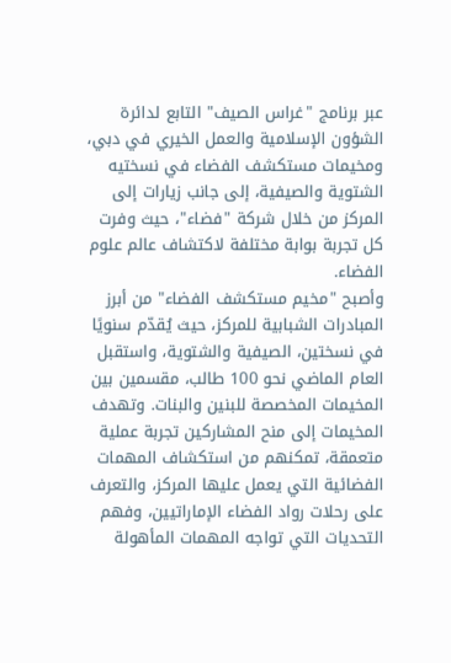عبر برنامج "غراس الصيف" التابع لدائرة الشؤون الإسلامية والعمل الخيري في دبي، ومخيمات مستكشف الفضاء في نسختيه الشتوية والصيفية، إلى جانب زيارات إلى المركز من خلال شركة "فضاء"، حيث وفرت كل تجربة بوابة مختلفة لاكتشاف عالم علوم الفضاء.
وأصبح "مخيم مستكشف الفضاء" من أبرز المبادرات الشبابية للمركز، حيث يُقدّم سنويًا في نسختين، الصيفية والشتوية، واستقبل العام الماضي نحو 100 طالب، مقسمين بين المخيمات المخصصة للبنين والبنات. وتهدف المخيمات إلى منح المشاركين تجربة عملية متعمقة، تمكنهم من استكشاف المهمات الفضائية التي يعمل عليها المركز، والتعرف على رحلات رواد الفضاء الإماراتيين، وفهم التحديات التي تواجه المهمات المأهولة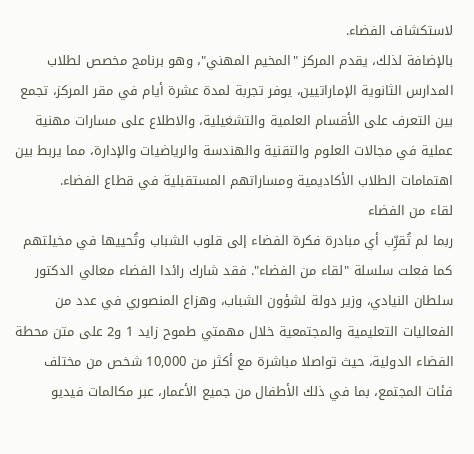لاستكشاف الفضاء.
بالإضافة لذلك، يقدم المركز "المخيم المهني"، وهو برنامج مخصص لطلاب المدارس الثانوية الإماراتيين، يوفر تجربة لمدة عشرة أيام في مقر المركز، تجمع بين التعرف على الأقسام العلمية والتشغيلية، والاطلاع على مسارات مهنية عملية في مجالات العلوم والتقنية والهندسة والرياضيات والإدارة، مما يربط بين اهتمامات الطلاب الأكاديمية ومساراتهم المستقبلية في قطاع الفضاء.
لقاء من الفضاء
ربما لم تُقرِّب أي مبادرة فكرة الفضاء إلى قلوب الشباب وتُحييها في مخيلتهم كما فعلت سلسلة "لقاء من الفضاء". فقد شارك رائدا الفضاء معالي الدكتور سلطان النيادي، وزير دولة لشؤون الشباب، وهزاع المنصوري في عدد من الفعاليات التعليمية والمجتمعية خلال مهمتي طموح زايد 1 و2 على متن محطة الفضاء الدولية، حيث تواصلا مباشرة مع أكثر من 10,000 شخص من مختلف فئات المجتمع، بما في ذلك الأطفال من جميع الأعمار، عبر مكالمات فيديو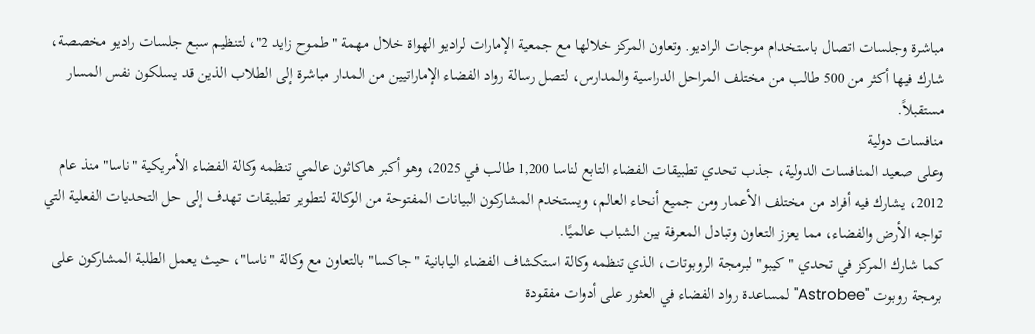مباشرة وجلسات اتصال باستخدام موجات الراديو. وتعاون المركز خلالها مع جمعية الإمارات لراديو الهواة خلال مهمة "طموح زايد 2"، لتنظيم سبع جلسات راديو مخصصة، شارك فيها أكثر من 500 طالب من مختلف المراحل الدراسية والمدارس، لتصل رسالة رواد الفضاء الإماراتيين من المدار مباشرة إلى الطلاب الذين قد يسلكون نفس المسار مستقبلاً.
منافسات دولية
وعلى صعيد المنافسات الدولية، جذب تحدي تطبيقات الفضاء التابع لناسا 1,200 طالب في 2025، وهو أكبر هاكاثون عالمي تنظمه وكالة الفضاء الأمريكية "ناسا" منذ عام 2012، يشارك فيه أفراد من مختلف الأعمار ومن جميع أنحاء العالم، ويستخدم المشاركون البيانات المفتوحة من الوكالة لتطوير تطبيقات تهدف إلى حل التحديات الفعلية التي تواجه الأرض والفضاء، مما يعزز التعاون وتبادل المعرفة بين الشباب عالميًا.
كما شارك المركز في تحدي "كيبو" لبرمجة الروبوتات، الذي تنظمه وكالة استكشاف الفضاء اليابانية "جاكسا" بالتعاون مع وكالة "ناسا"، حيث يعمل الطلبة المشاركون على برمجة روبوت "Astrobee" لمساعدة رواد الفضاء في العثور على أدوات مفقودة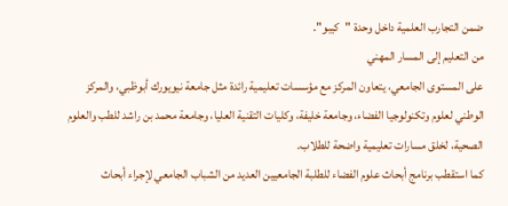ضمن التجارب العلمية داخل وحدة "كيبو".
من التعليم إلى المسار المهني
على المستوى الجامعي، يتعاون المركز مع مؤسسات تعليمية رائدة مثل جامعة نيويورك أبوظبي، والمركز الوطني لعلوم وتكنولوجيا الفضاء، وجامعة خليفة، وكليات التقنية العليا، وجامعة محمد بن راشد للطب والعلوم الصحية، لخلق مسارات تعليمية واضحة للطلاب.
كما استقطب برنامج أبحاث علوم الفضاء للطلبة الجامعيين العديد من الشباب الجامعي لإجراء أبحاث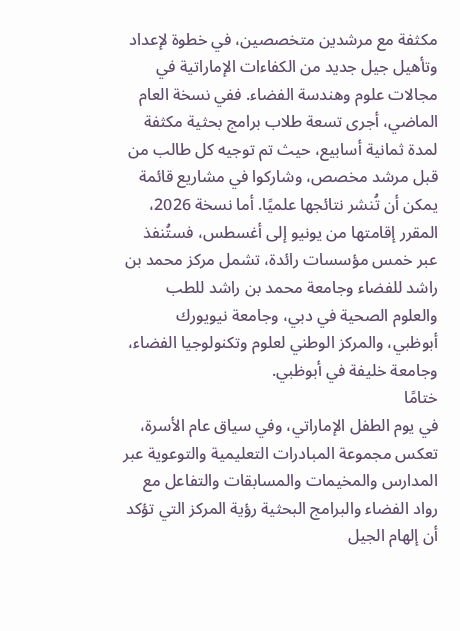مكثفة مع مرشدين متخصصين، في خطوة لإعداد وتأهيل جيل جديد من الكفاءات الإماراتية في مجالات علوم وهندسة الفضاء. ففي نسخة العام الماضي، أجرى تسعة طلاب برامج بحثية مكثفة لمدة ثمانية أسابيع، حيث تم توجيه كل طالب من قبل مرشد مخصص، وشاركوا في مشاريع قائمة يمكن أن تُنشر نتائجها علميًا. أما نسخة 2026، المقرر إقامتها من يونيو إلى أغسطس، فستُنفذ عبر خمس مؤسسات رائدة، تشمل مركز محمد بن راشد للفضاء وجامعة محمد بن راشد للطب والعلوم الصحية في دبي، وجامعة نيويورك أبوظبي، والمركز الوطني لعلوم وتكنولوجيا الفضاء، وجامعة خليفة في أبوظبي.
ختامًا
في يوم الطفل الإماراتي، وفي سياق عام الأسرة، تعكس مجموعة المبادرات التعليمية والتوعوية عبر المدارس والمخيمات والمسابقات والتفاعل مع رواد الفضاء والبرامج البحثية رؤية المركز التي تؤكد أن إلهام الجيل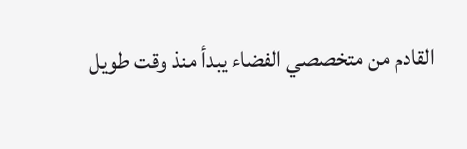القادم من متخصصي الفضاء يبدأ منذ وقت طويل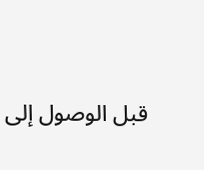قبل الوصول إلى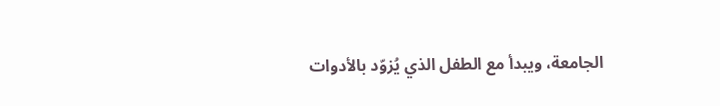الجامعة، ويبدأ مع الطفل الذي يُزوّد بالأدوات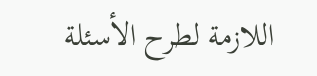اللازمة لطرح الأسئلة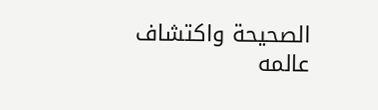الصحيحة واكتشاف عالمه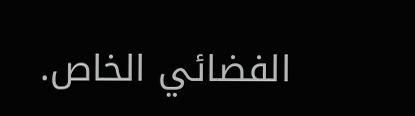الفضائي الخاص.